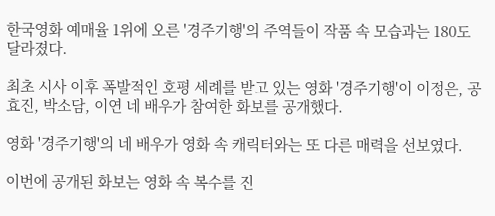한국영화 예매율 1위에 오른 '경주기행'의 주역들이 작품 속 모습과는 180도 달라졌다.

최초 시사 이후 폭발적인 호평 세례를 받고 있는 영화 '경주기행'이 이정은, 공효진, 박소담, 이연 네 배우가 참여한 화보를 공개했다.

영화 '경주기행'의 네 배우가 영화 속 캐릭터와는 또 다른 매력을 선보였다.

이번에 공개된 화보는 영화 속 복수를 진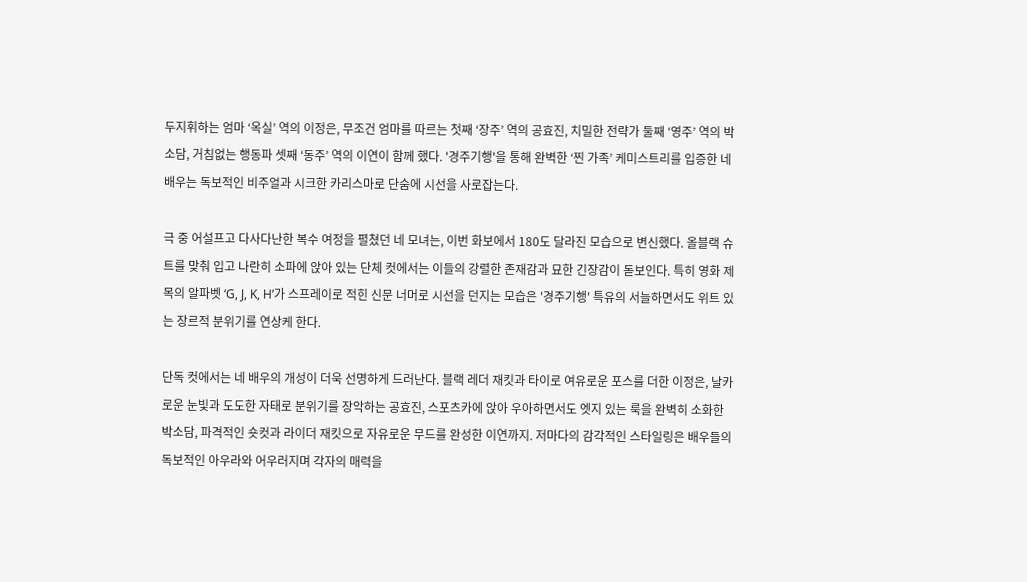두지휘하는 엄마 ‘옥실’ 역의 이정은, 무조건 엄마를 따르는 첫째 ‘장주’ 역의 공효진, 치밀한 전략가 둘째 ‘영주’ 역의 박소담, 거침없는 행동파 셋째 ‘동주’ 역의 이연이 함께 했다. '경주기행'을 통해 완벽한 ‘찐 가족’ 케미스트리를 입증한 네 배우는 독보적인 비주얼과 시크한 카리스마로 단숨에 시선을 사로잡는다.

극 중 어설프고 다사다난한 복수 여정을 펼쳤던 네 모녀는, 이번 화보에서 180도 달라진 모습으로 변신했다. 올블랙 슈트를 맞춰 입고 나란히 소파에 앉아 있는 단체 컷에서는 이들의 강렬한 존재감과 묘한 긴장감이 돋보인다. 특히 영화 제목의 알파벳 ‘G, J, K, H’가 스프레이로 적힌 신문 너머로 시선을 던지는 모습은 '경주기행' 특유의 서늘하면서도 위트 있는 장르적 분위기를 연상케 한다.

단독 컷에서는 네 배우의 개성이 더욱 선명하게 드러난다. 블랙 레더 재킷과 타이로 여유로운 포스를 더한 이정은, 날카로운 눈빛과 도도한 자태로 분위기를 장악하는 공효진, 스포츠카에 앉아 우아하면서도 엣지 있는 룩을 완벽히 소화한 박소담, 파격적인 숏컷과 라이더 재킷으로 자유로운 무드를 완성한 이연까지. 저마다의 감각적인 스타일링은 배우들의 독보적인 아우라와 어우러지며 각자의 매력을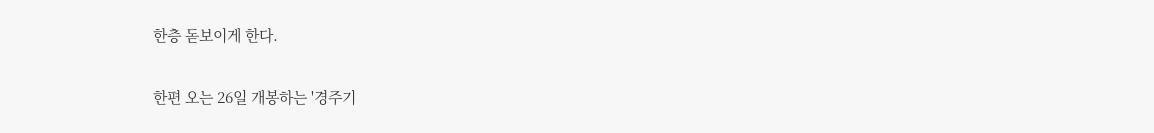한층 돋보이게 한다.

한편 오는 26일 개봉하는 '경주기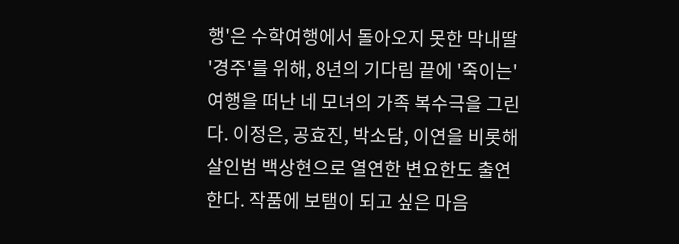행'은 수학여행에서 돌아오지 못한 막내딸 '경주'를 위해, 8년의 기다림 끝에 '죽이는' 여행을 떠난 네 모녀의 가족 복수극을 그린다. 이정은, 공효진, 박소담, 이연을 비롯해 살인범 백상현으로 열연한 변요한도 출연한다. 작품에 보탬이 되고 싶은 마음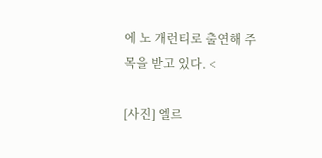에 노 개런티로 출연해 주목을 받고 있다. <

[사진] 엘르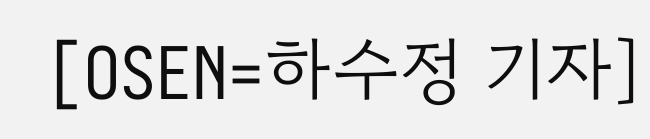[OSEN=하수정 기자]